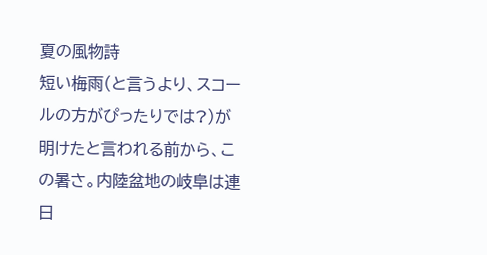夏の風物詩
短い梅雨(と言うより、スコールの方がぴったりでは?)が明けたと言われる前から、この暑さ。内陸盆地の岐阜は連日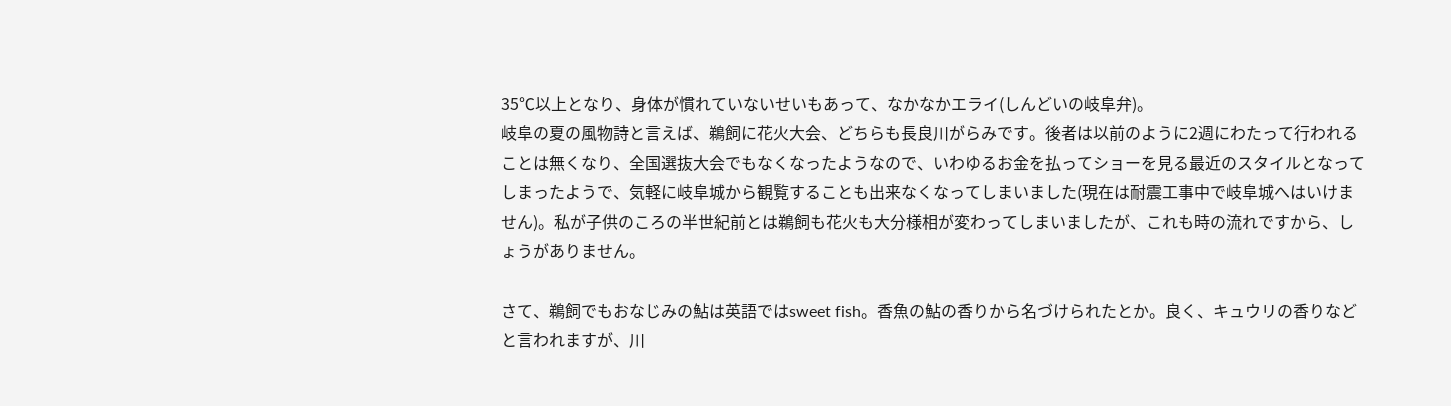35℃以上となり、身体が慣れていないせいもあって、なかなかエライ(しんどいの岐阜弁)。
岐阜の夏の風物詩と言えば、鵜飼に花火大会、どちらも長良川がらみです。後者は以前のように2週にわたって行われることは無くなり、全国選抜大会でもなくなったようなので、いわゆるお金を払ってショーを見る最近のスタイルとなってしまったようで、気軽に岐阜城から観覧することも出来なくなってしまいました(現在は耐震工事中で岐阜城へはいけません)。私が子供のころの半世紀前とは鵜飼も花火も大分様相が変わってしまいましたが、これも時の流れですから、しょうがありません。

さて、鵜飼でもおなじみの鮎は英語ではsweet fish。香魚の鮎の香りから名づけられたとか。良く、キュウリの香りなどと言われますが、川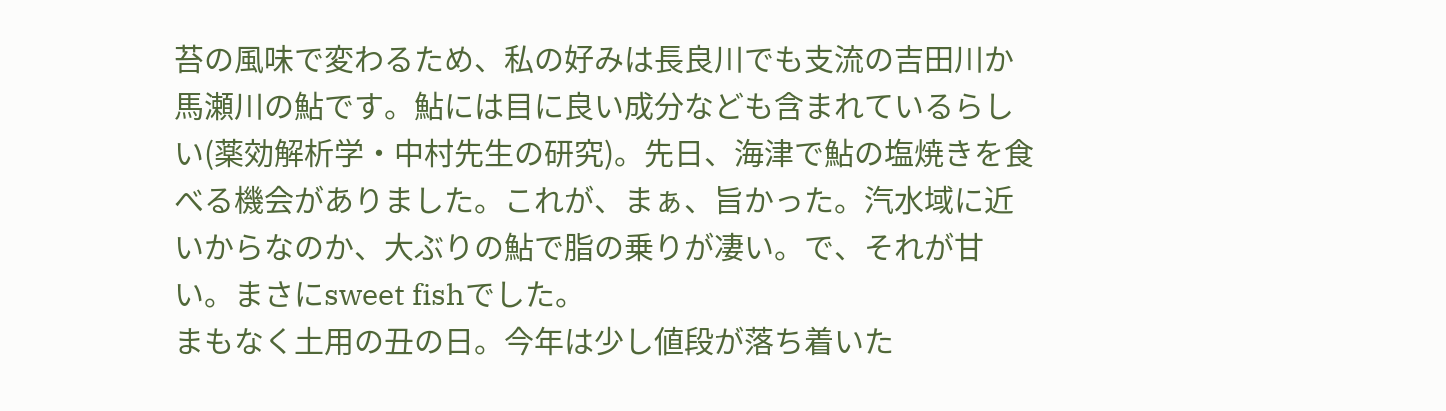苔の風味で変わるため、私の好みは長良川でも支流の吉田川か馬瀬川の鮎です。鮎には目に良い成分なども含まれているらしい(薬効解析学・中村先生の研究)。先日、海津で鮎の塩焼きを食べる機会がありました。これが、まぁ、旨かった。汽水域に近いからなのか、大ぶりの鮎で脂の乗りが凄い。で、それが甘い。まさにsweet fishでした。
まもなく土用の丑の日。今年は少し値段が落ち着いた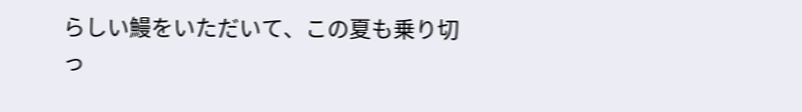らしい鰻をいただいて、この夏も乗り切っ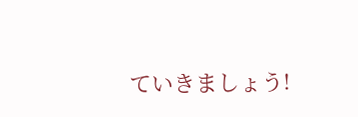ていきましょう!